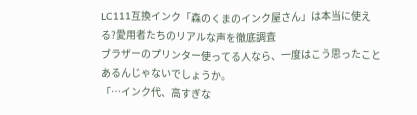LC111互換インク「森のくまのインク屋さん」は本当に使える?愛用者たちのリアルな声を徹底調査
ブラザーのプリンター使ってる人なら、一度はこう思ったことあるんじゃないでしょうか。
「…インク代、高すぎな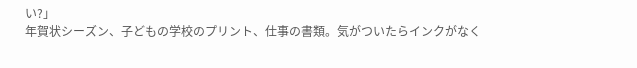い?」
年賀状シーズン、子どもの学校のプリント、仕事の書類。気がついたらインクがなく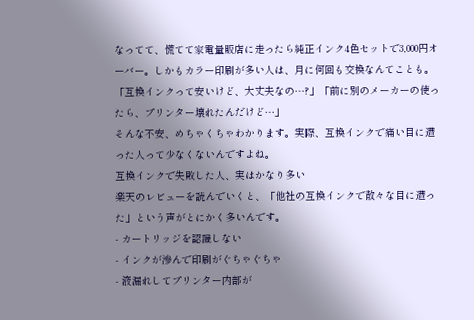なってて、慌てて家電量販店に走ったら純正インク4色セットで3,000円オーバー。しかもカラー印刷が多い人は、月に何回も交換なんてことも。
「互換インクって安いけど、大丈夫なの…?」「前に別のメーカーの使ったら、プリンター壊れたんだけど…」
そんな不安、めちゃくちゃわかります。実際、互換インクで痛い目に遭った人って少なくないんですよね。
互換インクで失敗した人、実はかなり多い
楽天のレビューを読んでいくと、「他社の互換インクで散々な目に遭った」という声がとにかく多いんです。
- カートリッジを認識しない
- インクが滲んで印刷がぐちゃぐちゃ
- 液漏れしてプリンター内部が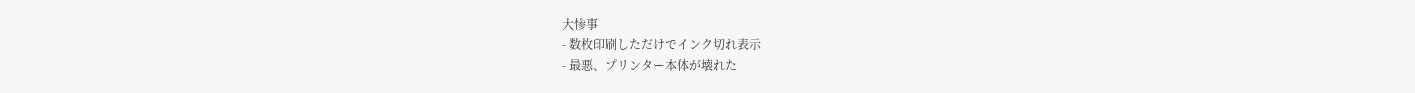大惨事
- 数枚印刷しただけでインク切れ表示
- 最悪、プリンター本体が壊れた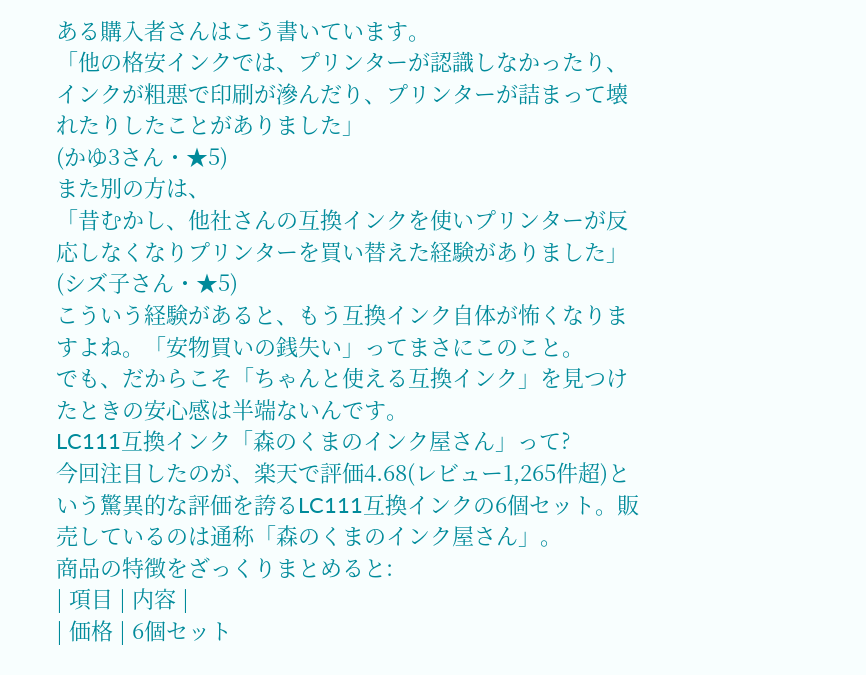ある購入者さんはこう書いています。
「他の格安インクでは、プリンターが認識しなかったり、インクが粗悪で印刷が滲んだり、プリンターが詰まって壊れたりしたことがありました」
(かゆ3さん・★5)
また別の方は、
「昔むかし、他社さんの互換インクを使いプリンターが反応しなくなりプリンターを買い替えた経験がありました」
(シズ子さん・★5)
こういう経験があると、もう互換インク自体が怖くなりますよね。「安物買いの銭失い」ってまさにこのこと。
でも、だからこそ「ちゃんと使える互換インク」を見つけたときの安心感は半端ないんです。
LC111互換インク「森のくまのインク屋さん」って?
今回注目したのが、楽天で評価4.68(レビュー1,265件超)という驚異的な評価を誇るLC111互換インクの6個セット。販売しているのは通称「森のくまのインク屋さん」。
商品の特徴をざっくりまとめると:
| 項目 | 内容 |
| 価格 | 6個セット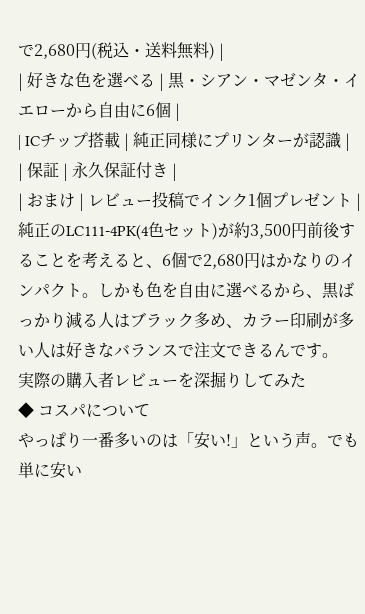で2,680円(税込・送料無料) |
| 好きな色を選べる | 黒・シアン・マゼンタ・イエローから自由に6個 |
| ICチップ搭載 | 純正同様にプリンターが認識 |
| 保証 | 永久保証付き |
| おまけ | レビュー投稿でインク1個プレゼント |
純正のLC111-4PK(4色セット)が約3,500円前後することを考えると、6個で2,680円はかなりのインパクト。しかも色を自由に選べるから、黒ばっかり減る人はブラック多め、カラー印刷が多い人は好きなバランスで注文できるんです。
実際の購入者レビューを深掘りしてみた
◆ コスパについて
やっぱり一番多いのは「安い!」という声。でも単に安い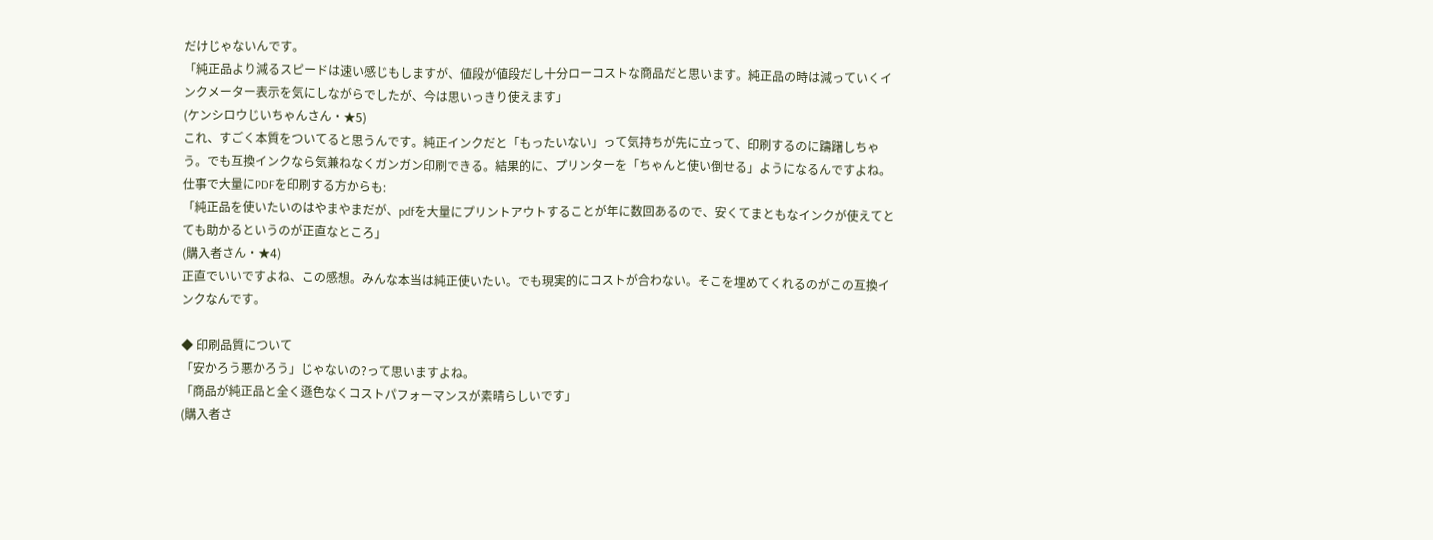だけじゃないんです。
「純正品より減るスピードは速い感じもしますが、値段が値段だし十分ローコストな商品だと思います。純正品の時は減っていくインクメーター表示を気にしながらでしたが、今は思いっきり使えます」
(ケンシロウじいちゃんさん・★5)
これ、すごく本質をついてると思うんです。純正インクだと「もったいない」って気持ちが先に立って、印刷するのに躊躇しちゃう。でも互換インクなら気兼ねなくガンガン印刷できる。結果的に、プリンターを「ちゃんと使い倒せる」ようになるんですよね。
仕事で大量にPDFを印刷する方からも:
「純正品を使いたいのはやまやまだが、pdfを大量にプリントアウトすることが年に数回あるので、安くてまともなインクが使えてとても助かるというのが正直なところ」
(購入者さん・★4)
正直でいいですよね、この感想。みんな本当は純正使いたい。でも現実的にコストが合わない。そこを埋めてくれるのがこの互換インクなんです。

◆ 印刷品質について
「安かろう悪かろう」じゃないの?って思いますよね。
「商品が純正品と全く遜色なくコストパフォーマンスが素晴らしいです」
(購入者さ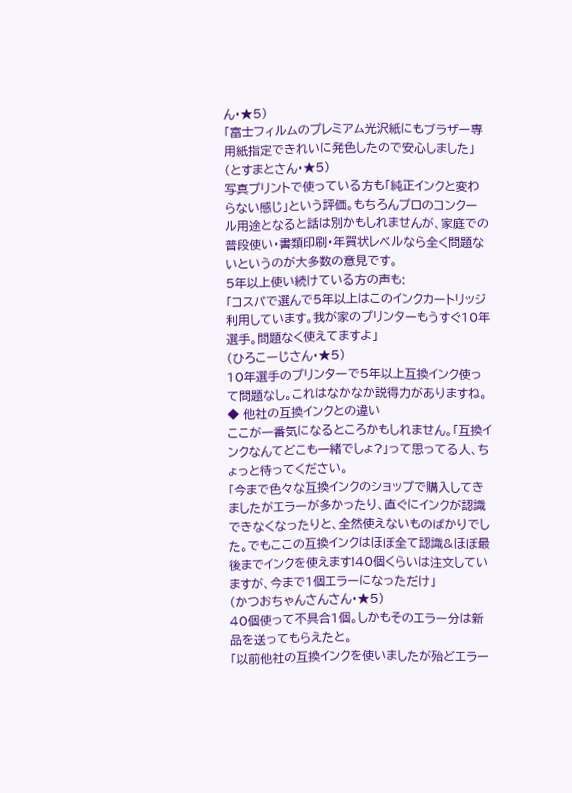ん・★5)
「富士フィルムのプレミアム光沢紙にもブラザー専用紙指定できれいに発色したので安心しました」
(とすまとさん・★5)
写真プリントで使っている方も「純正インクと変わらない感じ」という評価。もちろんプロのコンクール用途となると話は別かもしれませんが、家庭での普段使い・書類印刷・年賀状レベルなら全く問題ないというのが大多数の意見です。
5年以上使い続けている方の声も:
「コスパで選んで5年以上はこのインクカートリッジ利用しています。我が家のプリンターもうすぐ10年選手。問題なく使えてますよ」
(ひろこーじさん・★5)
10年選手のプリンターで5年以上互換インク使って問題なし。これはなかなか説得力がありますね。
◆ 他社の互換インクとの違い
ここが一番気になるところかもしれません。「互換インクなんてどこも一緒でしょ?」って思ってる人、ちょっと待ってください。
「今まで色々な互換インクのショップで購入してきましたがエラーが多かったり、直ぐにインクが認識できなくなったりと、全然使えないものばかりでした。でもここの互換インクはほぼ全て認識&ほぼ最後までインクを使えます!40個くらいは注文していますが、今まで1個エラーになっただけ」
(かつおちゃんさんさん・★5)
40個使って不具合1個。しかもそのエラー分は新品を送ってもらえたと。
「以前他社の互換インクを使いましたが殆どエラー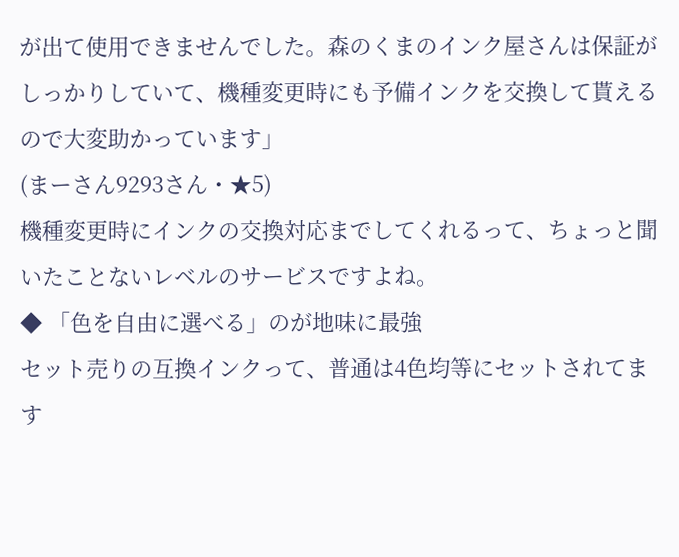が出て使用できませんでした。森のくまのインク屋さんは保証がしっかりしていて、機種変更時にも予備インクを交換して貰えるので大変助かっています」
(まーさん9293さん・★5)
機種変更時にインクの交換対応までしてくれるって、ちょっと聞いたことないレベルのサービスですよね。
◆ 「色を自由に選べる」のが地味に最強
セット売りの互換インクって、普通は4色均等にセットされてます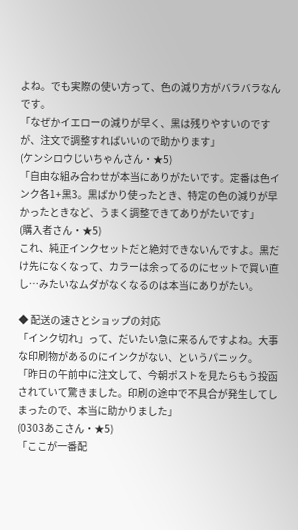よね。でも実際の使い方って、色の減り方がバラバラなんです。
「なぜかイエローの減りが早く、黒は残りやすいのですが、注文で調整すればいいので助かります」
(ケンシロウじいちゃんさん・★5)
「自由な組み合わせが本当にありがたいです。定番は色インク各1+黒3。黒ばかり使ったとき、特定の色の減りが早かったときなど、うまく調整できてありがたいです」
(購入者さん・★5)
これ、純正インクセットだと絶対できないんですよ。黒だけ先になくなって、カラーは余ってるのにセットで買い直し…みたいなムダがなくなるのは本当にありがたい。

◆ 配送の速さとショップの対応
「インク切れ」って、だいたい急に来るんですよね。大事な印刷物があるのにインクがない、というパニック。
「昨日の午前中に注文して、今朝ポストを見たらもう投函されていて驚きました。印刷の途中で不具合が発生してしまったので、本当に助かりました」
(0303あこさん・★5)
「ここが一番配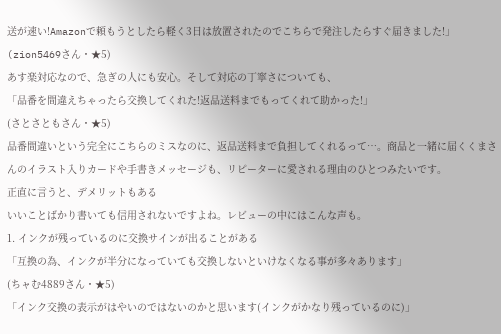送が速い!Amazonで頼もうとしたら軽く3日は放置されたのでこちらで発注したらすぐ届きました!」
(zion5469さん・★5)
あす楽対応なので、急ぎの人にも安心。そして対応の丁寧さについても、
「品番を間違えちゃったら交換してくれた!返品送料までもってくれて助かった!」
(さとさともさん・★5)
品番間違いという完全にこちらのミスなのに、返品送料まで負担してくれるって…。商品と一緒に届くくまさんのイラスト入りカードや手書きメッセージも、リピーターに愛される理由のひとつみたいです。
正直に言うと、デメリットもある
いいことばかり書いても信用されないですよね。レビューの中にはこんな声も。
1. インクが残っているのに交換サインが出ることがある
「互換の為、インクが半分になっていても交換しないといけなくなる事が多々あります」
(ちャむ4889さん・★5)
「インク交換の表示がはやいのではないのかと思います(インクがかなり残っているのに)」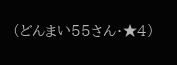(どんまい55さん・★4)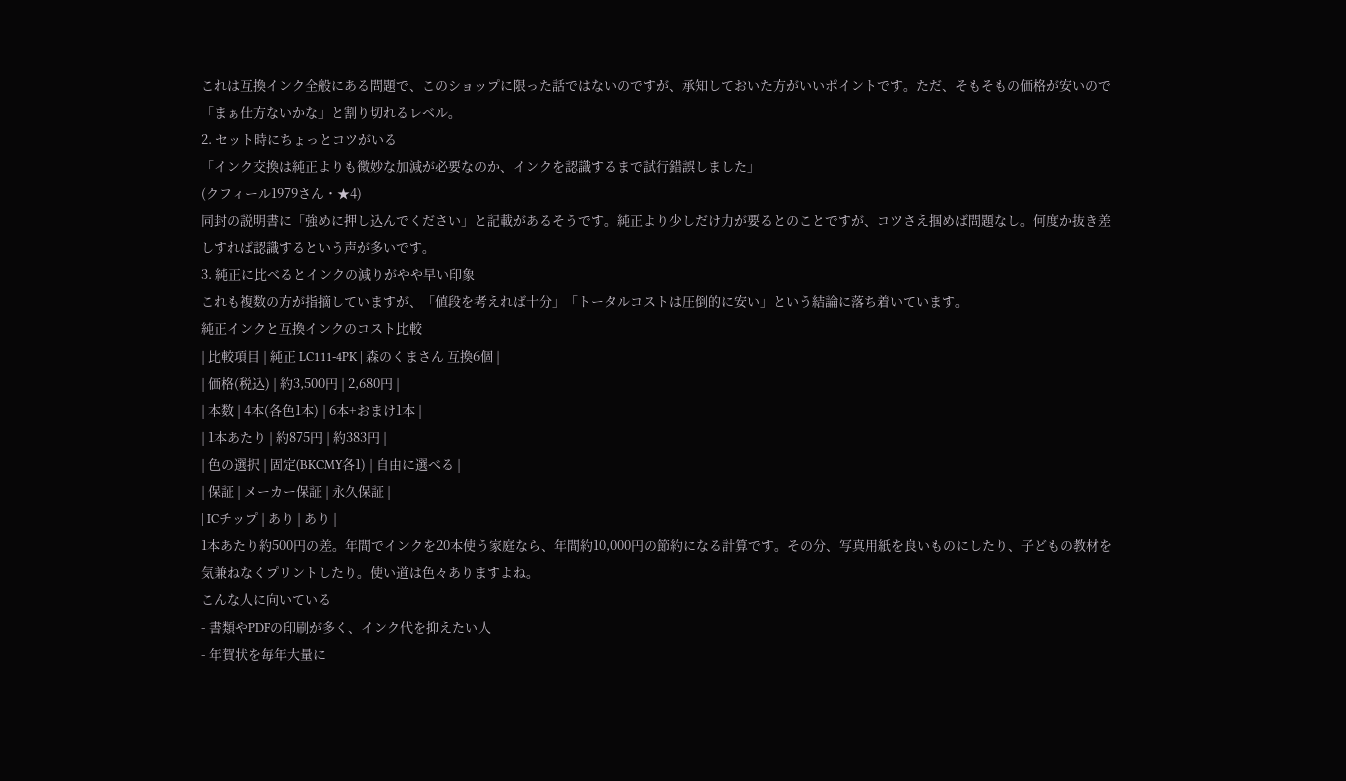これは互換インク全般にある問題で、このショップに限った話ではないのですが、承知しておいた方がいいポイントです。ただ、そもそもの価格が安いので「まぁ仕方ないかな」と割り切れるレベル。
2. セット時にちょっとコツがいる
「インク交換は純正よりも微妙な加減が必要なのか、インクを認識するまで試行錯誤しました」
(クフィール1979さん・★4)
同封の説明書に「強めに押し込んでください」と記載があるそうです。純正より少しだけ力が要るとのことですが、コツさえ掴めば問題なし。何度か抜き差しすれば認識するという声が多いです。
3. 純正に比べるとインクの減りがやや早い印象
これも複数の方が指摘していますが、「値段を考えれば十分」「トータルコストは圧倒的に安い」という結論に落ち着いています。
純正インクと互換インクのコスト比較
| 比較項目 | 純正 LC111-4PK | 森のくまさん 互換6個 |
| 価格(税込) | 約3,500円 | 2,680円 |
| 本数 | 4本(各色1本) | 6本+おまけ1本 |
| 1本あたり | 約875円 | 約383円 |
| 色の選択 | 固定(BKCMY各1) | 自由に選べる |
| 保証 | メーカー保証 | 永久保証 |
| ICチップ | あり | あり |
1本あたり約500円の差。年間でインクを20本使う家庭なら、年間約10,000円の節約になる計算です。その分、写真用紙を良いものにしたり、子どもの教材を気兼ねなくプリントしたり。使い道は色々ありますよね。
こんな人に向いている
- 書類やPDFの印刷が多く、インク代を抑えたい人
- 年賀状を毎年大量に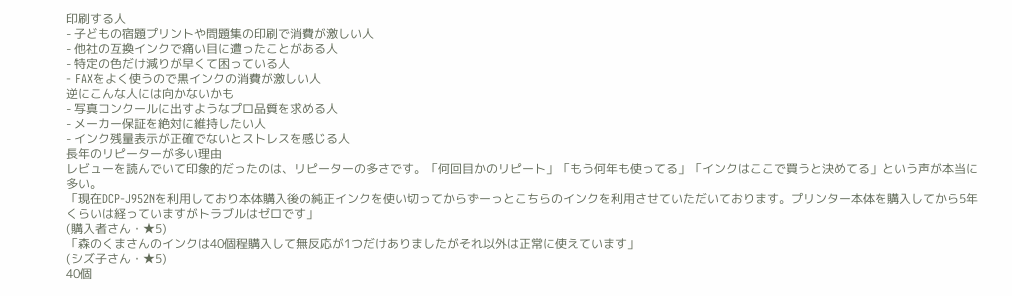印刷する人
- 子どもの宿題プリントや問題集の印刷で消費が激しい人
- 他社の互換インクで痛い目に遭ったことがある人
- 特定の色だけ減りが早くて困っている人
- FAXをよく使うので黒インクの消費が激しい人
逆にこんな人には向かないかも
- 写真コンクールに出すようなプロ品質を求める人
- メーカー保証を絶対に維持したい人
- インク残量表示が正確でないとストレスを感じる人
長年のリピーターが多い理由
レビューを読んでいて印象的だったのは、リピーターの多さです。「何回目かのリピート」「もう何年も使ってる」「インクはここで買うと決めてる」という声が本当に多い。
「現在DCP-J952Nを利用しており本体購入後の純正インクを使い切ってからずーっとこちらのインクを利用させていただいております。プリンター本体を購入してから5年くらいは経っていますがトラブルはゼロです」
(購入者さん・★5)
「森のくまさんのインクは40個程購入して無反応が1つだけありましたがそれ以外は正常に使えています」
(シズ子さん・★5)
40個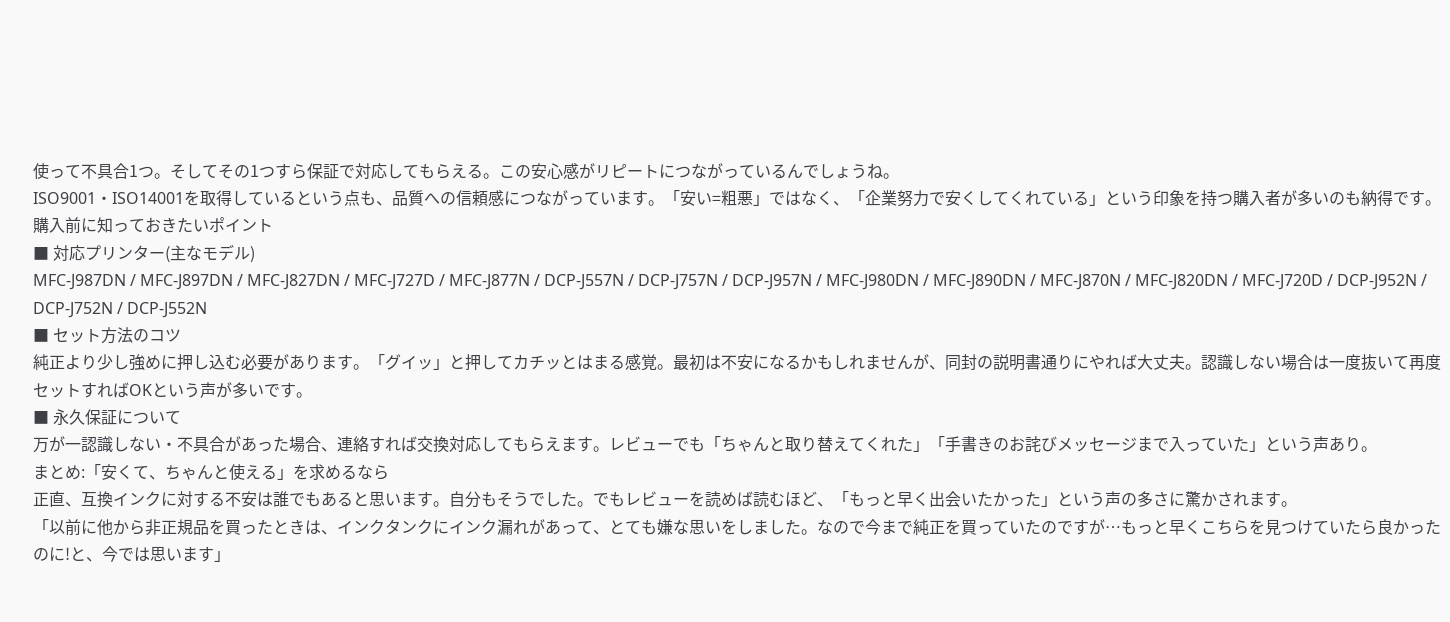使って不具合1つ。そしてその1つすら保証で対応してもらえる。この安心感がリピートにつながっているんでしょうね。
ISO9001・ISO14001を取得しているという点も、品質への信頼感につながっています。「安い=粗悪」ではなく、「企業努力で安くしてくれている」という印象を持つ購入者が多いのも納得です。
購入前に知っておきたいポイント
■ 対応プリンター(主なモデル)
MFC-J987DN / MFC-J897DN / MFC-J827DN / MFC-J727D / MFC-J877N / DCP-J557N / DCP-J757N / DCP-J957N / MFC-J980DN / MFC-J890DN / MFC-J870N / MFC-J820DN / MFC-J720D / DCP-J952N / DCP-J752N / DCP-J552N
■ セット方法のコツ
純正より少し強めに押し込む必要があります。「グイッ」と押してカチッとはまる感覚。最初は不安になるかもしれませんが、同封の説明書通りにやれば大丈夫。認識しない場合は一度抜いて再度セットすればOKという声が多いです。
■ 永久保証について
万が一認識しない・不具合があった場合、連絡すれば交換対応してもらえます。レビューでも「ちゃんと取り替えてくれた」「手書きのお詫びメッセージまで入っていた」という声あり。
まとめ:「安くて、ちゃんと使える」を求めるなら
正直、互換インクに対する不安は誰でもあると思います。自分もそうでした。でもレビューを読めば読むほど、「もっと早く出会いたかった」という声の多さに驚かされます。
「以前に他から非正規品を買ったときは、インクタンクにインク漏れがあって、とても嫌な思いをしました。なので今まで純正を買っていたのですが…もっと早くこちらを見つけていたら良かったのに!と、今では思います」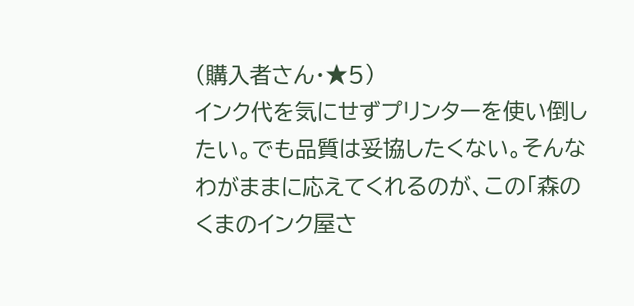(購入者さん・★5)
インク代を気にせずプリンターを使い倒したい。でも品質は妥協したくない。そんなわがままに応えてくれるのが、この「森のくまのインク屋さ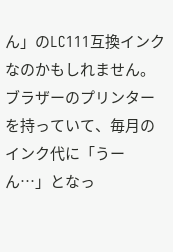ん」のLC111互換インクなのかもしれません。
ブラザーのプリンターを持っていて、毎月のインク代に「うーん…」となっ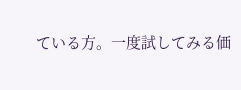ている方。一度試してみる価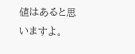値はあると思いますよ。